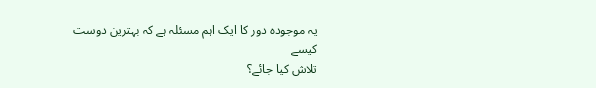یہ موجودہ دور کا ایک اہم مسئلہ ہے کہ بہترین دوست کیسے
تلاش کیا جائے؟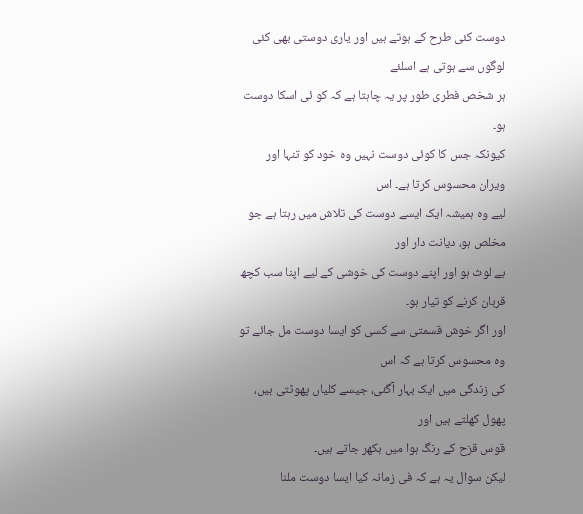دوست کئی طرح کے ہوتے ہیں اور یاری دوستی بھی کئی لوگوں سے ہوتی ہے اسلئے
ہر شخص فطری طور پر یہ چاہتا ہے کہ کو ئی اسکا دوست ہو۔
کیونکہ جس کا کوئی دوست نہیں وہ خود کو تنہا اور ویران محسوس کرتا ہے۔ اس
لیے وہ ہمیشہ ایک ایسے دوست کی تلاش میں رہتا ہے جو مخلص ہو، دیانت دار اور
بے لوث ہو اور اپنے دوست کی خوشی کے لیے اپنا سب کچھ قربان کرنے کو تیار ہو۔
اور اگر خوش قسمتی سے کسی کو ایسا دوست مل جائے تو وہ محسوس کرتا ہے کہ اس
کی زندگی میں ایک بہار آگئی، جیسے کلیاں پھوٹتی ہیں، پھول کھلتے ہیں اور
قوس قزح کے رنگ ہوا میں بکھر جاتے ہیں۔
لیکن سوال یہ ہے کہ فی زمانہ کیا ایسا دوست ملنا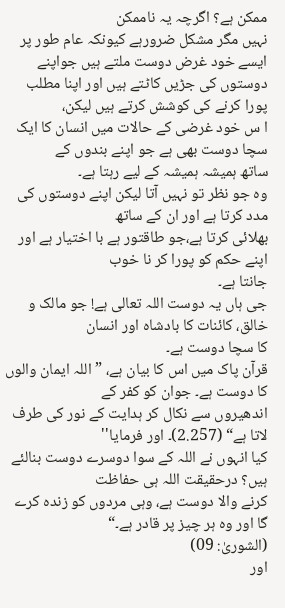ممکن ہے؟ اگرچہ یہ ناممکن
نہیں مگر مشکل ضرورہے کیونکہ عام طور پر ایسے خود غرض دوست ملتے ہیں جواپنے
دوستوں کی جڑیں کاٹتے ہیں اور اپنا مطلب پورا کرنے کی کوشش کرتے ہیں لیکن،
ا س خود غرضی کے حالات میں انسان کا ایک سچا دوست بھی ہے جو اپنے بندوں کے
ساتھ ہمیشہ ہمیشہ کے لیے رہتا ہے۔
وہ جو نظر تو نہیں آتا لیکن اپنے دوستوں کی مدد کرتا ہے اور ان کے ساتھ
بھلائی کرتا ہے،جو طاقتور ہے با اختیار ہے اور اپنے حکم کو پورا کر نا خوب
جانتا ہے۔
جی ہاں یہ دوست اللہ تعالی ہے! جو مالک و خالق، کائنات کا بادشاہ اور انسان
کا سچا دوست ہے۔
قرآن پاک میں اس کا بیان ہے، ”اللہ ایمان والوں کا دوست ہے۔ جوان کو کفر کے
اندھیروں سے نکال کر ہدایت کے نور کی طرف لاتا ہے“ (2.257)۔ اور فرمایا''
کیا انہوں نے اللہ کے سوا دوسرے دوست بنالئے ہیں؟ درحقیقت اللہ ہی حفاظت
کرنے والا دوست ہے، وہی مردوں کو زندہ کرے گا اور وہ ہر چیز پر قادر ہے۔“
(الشوریٰ: 09)
اور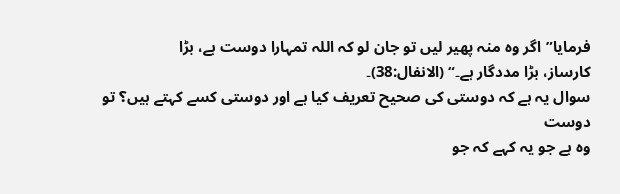فرمایا”اگر وہ منہ پھیر لیں تو جان لو کہ اللہ تمہارا دوست ہے، بڑا
کارساز، بڑا مددگار ہے۔“ (الانفال:38)۔
سوال یہ ہے کہ دوستی کی صحیح تعریف کیا ہے اور دوستی کسے کہتے ہیں؟ تو دوست
وہ ہے جو یہ کہے کہ جو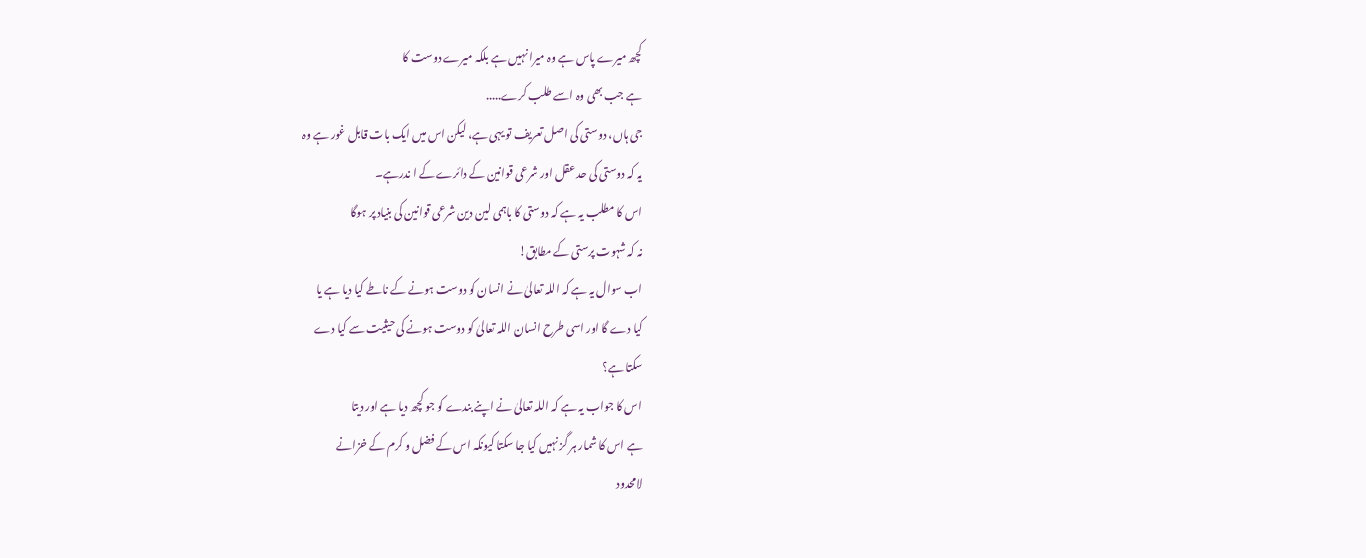کچھ میرے پاس ہے وہ میرا نہیں ہے بلکہ میرے دوست کا
ہے جب بھی وہ اسے طلب کرے.....
جی ہاں، دوستی کی اصل تعریف تو یہی ہے، لیکن اس میں ایک بات قابل غور ہے وہ
یہ کہ دوستی کی حد عقل اور شرعی قوانین کے دائرے کے ا ندرہے۔
اس کا مطلب یہ ہے کہ دوستی کا باہمی لین دین شرعی قوانین کی بنیاد پر ہوگا
نہ کہ شہوت پرستی کے مطابق!
اب سوال یہ ہے کہ اللہ تعالیٰ نے انسان کو دوست ہونے کے ناطے کیا دیا ہے یا
کیا دے گا اور اسی طرح انسان اللہ تعالیٰ کو دوست ہونے کی حیثیت سے کیا دے
سکتا ہے؟
اس کا جواب یہ ہے کہ اللہ تعالیٰ نے اپنے بندے کو جو کچھ دیا ہے اور دیتا
ہے اس کا شمار ہر گز نہیں کیا جا سکتا کیونکہ اس کے فضل و کرم کے خزانے
لامحدود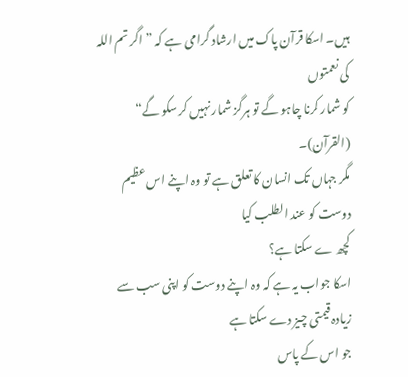ہیں۔ اسکا قرآن پاک میں ارشاد گرامی ہے کہ ”اگر تم اللہ کی نعمتوں
کو شمار کرنا چاہو گے تو ہرگز شمار نہیں کر سکو گے“ (القرآن)۔
مگر جہاں تک انسان کا تعلق ہے تو وہ اپنے اس عظیم دوست کو عند الطلب کیا
کچھ ے سکتا ہے؟
اسکا جواب یہ ہے کہ وہ اپنے دوست کو اپنی سب سے زیادہ قیمتی چیز دے سکتا ہے
جو اس کے پاس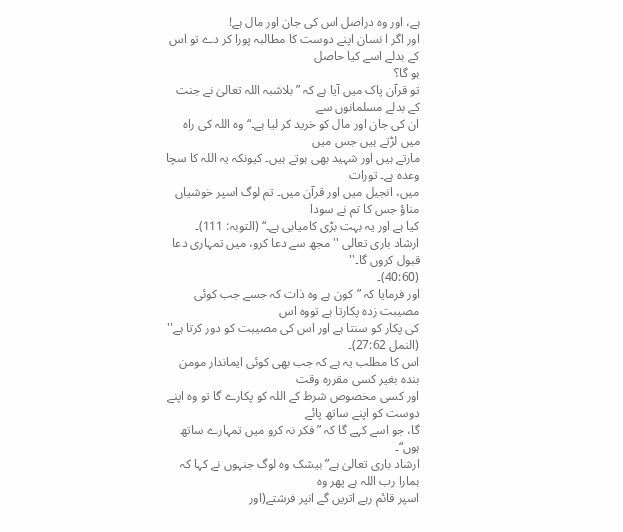ہے، اور وہ دراصل اس کی جان اور مال ہے!
اور اگر ا نسان اپنے دوست کا مطالبہ پورا کر دے تو اس کے بدلے اسے کیا حاصل
ہو گا؟
تو قرآن پاک میں آیا ہے کہ ”بلاشبہ اللہ تعالیٰ نے جنت کے بدلے مسلمانوں سے
ان کی جان اور مال کو خرید کر لیا ہے۔“ وہ اللہ کی راہ میں لڑتے ہیں جس میں
مارتے ہیں اور شہید بھی ہوتے ہیں۔ کیونکہ یہ اللہ کا سچا وعدہ ہے۔ تورات
میں، انجیل میں اور قرآن میں۔ تم لوگ اسپر خوشیاں مناؤ جس کا تم نے سودا
کیا ہے اور یہ بہت بڑی کامیابی ہے۔“ (التوبہ: 111)۔
ارشاد باری تعالی ''مجھ سے دعا کرو، میں تمہاری دعا قبول کروں گا۔''
(40:60)۔
اور فرمایا کہ ”کون ہے وہ ذات کہ جسے جب کوئی مصیبت زدہ پکارتا ہے تووہ اس
کی پکار کو سنتا ہے اور اس کی مصیبت کو دور کرتا ہے'' (النمل 27:62)۔
اس کا مطلب یہ ہے کہ جب بھی کوئی ایماندار مومن بندہ بغیر کسی مقررہ وقت
اور کسی مخصوص شرط کے اللہ کو پکارے گا تو وہ اپنے دوست کو اپنے ساتھ پائے
گا، جو اسے کہے گا کہ ”فکر نہ کرو میں تمہارے ساتھ ہوں“۔
ارشاد باری تعالیٰ ہے”بیشک وہ لوگ جنہوں نے کہا کہ ہمارا رب اللہ ہے پھر وہ
اسپر قائم رہے اتریں گے انپر فرشتے(اور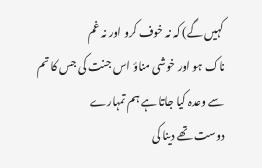کہیں گے) کہ نہ خوف کرو اور نہ غم
ناک ہو اور خوشی مناؤ اس جنت کی جس کا تم سے وعدہ کیا جاتا ہے ہم تمہارے
دوست تھے دینا کی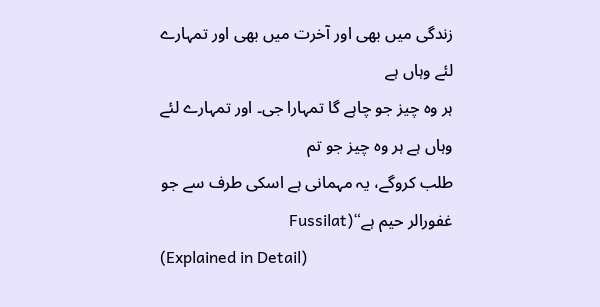زندگی میں بھی اور آخرت میں بھی اور تمہارے لئے وہاں ہے
ہر وہ چیز جو چاہے گا تمہارا جی۔ اور تمہارے لئے وہاں ہے ہر وہ چیز جو تم
طلب کروگے، یہ مہمانی ہے اسکی طرف سے جو غفورالر حیم ہے“(Fussilat
(Explained in Detail)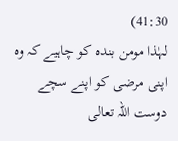41:30)
لہٰذا مومن بندہ کو چاہیے کہ وہ اپنی مرضی کو اپنے سچے دوست اللہ تعالی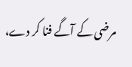مرضی کے آگے فنا کر دے،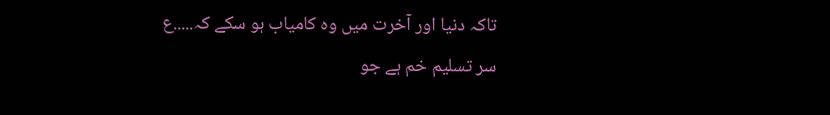تاکہ دنیا اور آخرت میں وہ کامیاب ہو سکے کہ.....ع
سر تسلیم خم ہے جو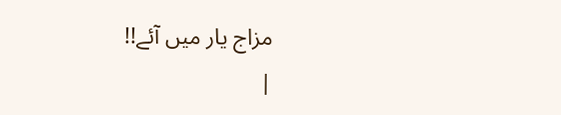مزاج یار میں آئے!!
|